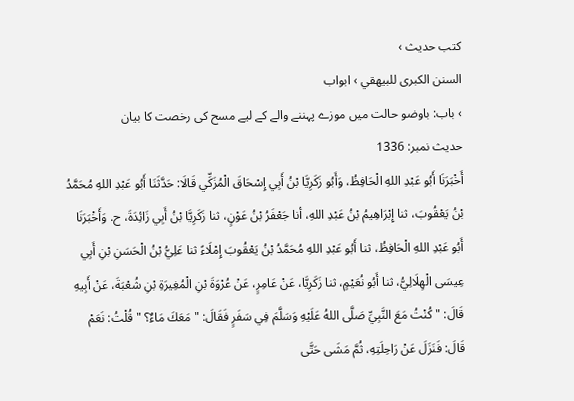کتب حدیث ›
السنن الكبرى للبيهقي › ابواب
› باب: باوضو حالت میں موزے پہننے والے کے لیے مسح کی رخصت کا بیان
حدیث نمبر: 1336
أَخْبَرَنَا أَبُو عَبْدِ اللهِ الْحَافِظُ، وَأَبُو زَكَرِيَّا بْنُ أَبِي إِسْحَاقَ الْمُزَكِّي قَالَا: حَدَّثَنَا أَبُو عَبْدِ اللهِ مُحَمَّدُ بْنُ يَعْقُوبَ، ثنا إِبْرَاهِيمُ بْنُ عَبْدِ اللهِ، أنا جَعْفَرُ بْنُ عَوْنٍ، ثنا زَكَرِيَّا بْنُ أَبِي زَائِدَةَ، ح. وَأَخْبَرَنَا أَبُو عَبْدِ اللهِ الْحَافِظُ، ثنا أَبُو عَبْدِ اللهِ مُحَمَّدُ بْنُ يَعْقُوبَ إِمْلَاءً ثنا عَلِيُّ بْنُ الْحَسَنِ بْنِ أَبِي عِيسَى الْهِلَالِيُّ، ثنا أَبُو نُعَيْمٍ، ثنا زَكَرِيَّا، عَنْ عَامِرٍ، عَنْ عُرْوَةَ بْنِ الْمُغِيرَةِ بْنِ شُعْبَةَ، عَنْ أَبِيهِ قَالَ: " كُنْتُ مَعَ النَّبِيِّ صَلَّى اللهُ عَلَيْهِ وَسَلَّمَ فِي سَفَرٍ فَقَالَ: " مَعَكَ مَاءٌ؟ " قُلْتُ: نَعَمْ قَالَ: فَنَزَلَ عَنْ رَاحِلَتِهِ، ثُمَّ مَشَى حَتَّى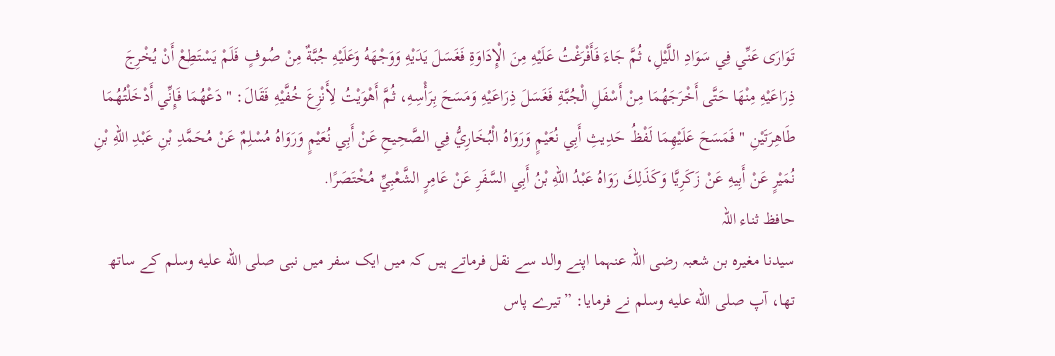تَوَارَى عَنِّي فِي سَوَادِ اللَّيْلِ، ثُمَّ جَاءَ فَأَفْرَغْتُ عَلَيْهِ مِنَ الْإِدَاوَةِ فَغَسَلَ يَدَيْهِ وَوَجْهَهُ وَعَلَيْهِ جُبَّةٌ مِنْ صُوفٍ فَلَمْ يَسْتَطِعْ أَنْ يُخْرِجَ ذِرَاعَيْهِ مِنْهَا حَتَّى أَخْرَجَهُمَا مِنْ أَسْفَلِ الْجُبَّةِ فَغَسَلَ ذِرَاعَيْهِ وَمَسَحَ بِرَأْسِهِ، ثُمَّ أَهْوَيْتُ لِأَنْزِعَ خُفَّيْهِ فَقَالَ: " دَعْهُمَا فَإِنِّي أَدْخَلْتُهُمَا طَاهِرَتَيْنِ " فَمَسَحَ عَلَيْهِمَا لَفْظُ حَدِيثِ أَبِي نُعَيْمٍ وَرَوَاهُ الْبُخَارِيُّ فِي الصَّحِيحِ عَنْ أَبِي نُعَيْمٍ وَرَوَاهُ مُسْلِمٌ عَنْ مُحَمَّدِ بْنِ عَبْدِ اللهِ بْنِ نُمَيْرٍ عَنْ أَبِيهِ عَنْ زَكَرِيَّا وَكَذَلِكَ رَوَاهُ عَبْدُ اللهِ بْنُ أَبِي السَّفَرِ عَنْ عَامِرٍ الشَّعْبِيِّ مُخْتَصَرًا.
حافظ ثناء اللہ
سیدنا مغیرہ بن شعبہ رضی اللہ عنہما اپنے والد سے نقل فرماتے ہیں کہ میں ایک سفر میں نبی صلى الله عليه وسلم کے ساتھ تھا، آپ صلى الله عليه وسلم نے فرمایا: ”تیرے پاس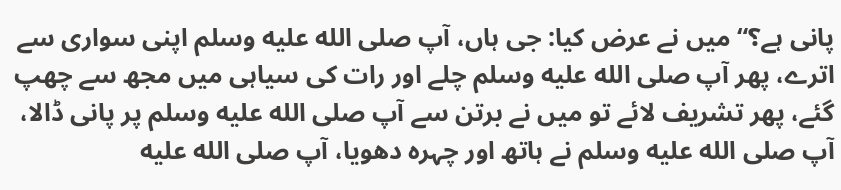پانی ہے؟“ میں نے عرض کیا: جی ہاں، آپ صلى الله عليه وسلم اپنی سواری سے اترے، پھر آپ صلى الله عليه وسلم چلے اور رات کی سیاہی میں مجھ سے چھپ گئے، پھر تشریف لائے تو میں نے برتن سے آپ صلى الله عليه وسلم پر پانی ڈالا، آپ صلى الله عليه وسلم نے ہاتھ اور چہرہ دھویا، آپ صلى الله عليه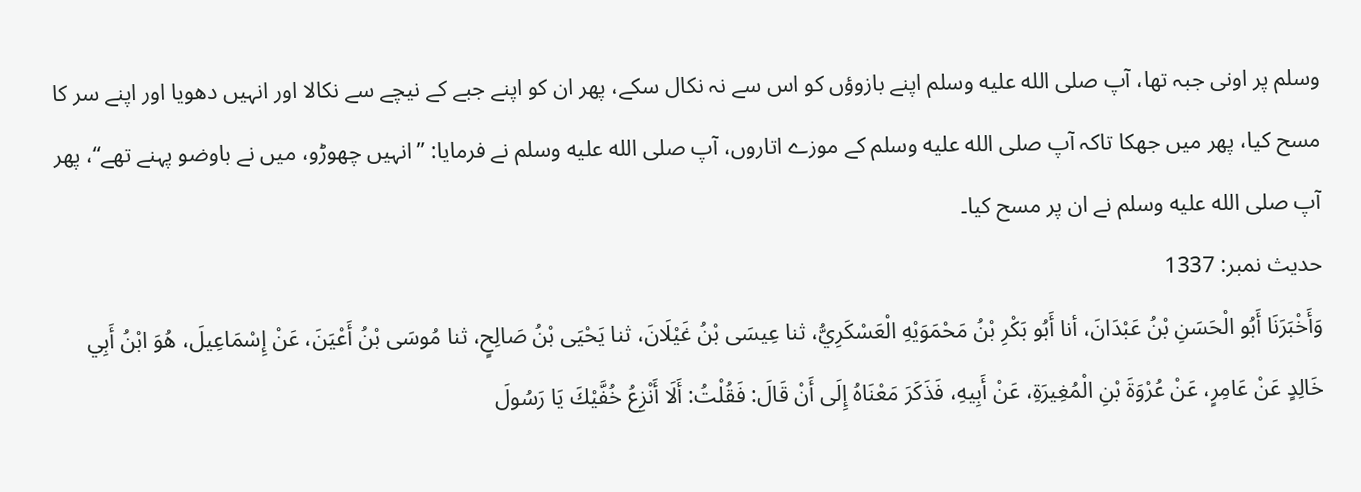وسلم پر اونی جبہ تھا، آپ صلى الله عليه وسلم اپنے بازوؤں کو اس سے نہ نکال سکے، پھر ان کو اپنے جبے کے نیچے سے نکالا اور انہیں دھویا اور اپنے سر کا مسح کیا، پھر میں جھکا تاکہ آپ صلى الله عليه وسلم کے موزے اتاروں، آپ صلى الله عليه وسلم نے فرمایا: ”انہیں چھوڑو، میں نے باوضو پہنے تھے“، پھر آپ صلى الله عليه وسلم نے ان پر مسح کیا۔
حدیث نمبر: 1337
وَأَخْبَرَنَا أَبُو الْحَسَنِ بْنُ عَبْدَانَ، أنا أَبُو بَكْرِ بْنُ مَحْمَوَيْهِ الْعَسْكَرِيُّ، ثنا عِيسَى بْنُ غَيْلَانَ، ثنا يَحْيَى بْنُ صَالِحٍ، ثنا مُوسَى بْنُ أَعْيَنَ، عَنْ إِسْمَاعِيلَ، هُوَ ابْنُ أَبِي خَالِدٍ عَنْ عَامِرٍ، عَنْ عُرْوَةَ بْنِ الْمُغِيرَةِ، عَنْ أَبِيهِ، فَذَكَرَ مَعْنَاهُ إِلَى أَنْ قَالَ: فَقُلْتُ: أَلَا أَنْزِعُ خُفَّيْكَ يَا رَسُولَ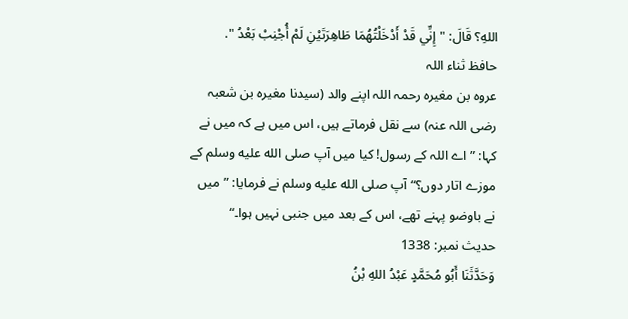اللهِ؟ قَالَ: " إِنِّي قَدْ أَدْخَلْتُهُمَا طَاهِرَتَيْنِ لَمْ أُجْنِبْ بَعْدُ ".
حافظ ثناء اللہ
عروہ بن مغیرہ رحمہ اللہ اپنے والد (سیدنا مغیرہ بن شعبہ رضی اللہ عنہ) سے نقل فرماتے ہیں، اس میں ہے کہ میں نے کہا: ”اے اللہ کے رسول! کیا میں آپ صلى الله عليه وسلم کے موزے اتار دوں؟“ آپ صلى الله عليه وسلم نے فرمایا: ”میں نے باوضو پہنے تھے، اس کے بعد میں جنبی نہیں ہوا۔“
حدیث نمبر: 1338
وَحَدَّثَنَا أَبُو مُحَمَّدٍ عَبْدُ اللهِ بْنُ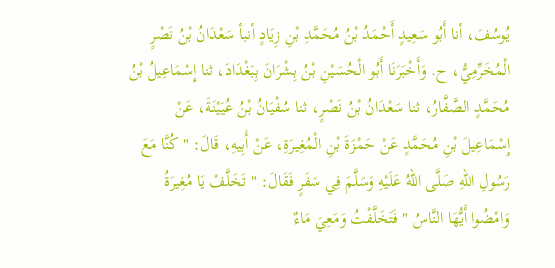يُوسُفَ، أنا أَبُو سَعِيدٍ أَحْمَدُ بْنُ مُحَمَّدِ بْنِ زِيَادٍ أنبأ سَعْدَانُ بْنُ نَصْرٍ الْمُخَرِّمِيُّ، ح. وَأَخْبَرَنَا أَبُو الْحُسَيْنِ بْنُ بِشْرَانَ بِبَغْدَادَ، ثنا إِسْمَاعِيلُ بْنُ مُحَمَّدٍ الصَّفَّارُ، ثنا سَعْدَانُ بْنُ نَصْرٍ، ثنا سُفْيَانُ بْنُ عُيَيْنَةَ، عَنْ إِسْمَاعِيلَ بْنِ مُحَمَّدٍ عَنْ حَمْزَةَ بْنِ الْمُغِيرَةِ، عَنْ أَبِيهِ، قَالَ: " كُنَّا مَعَ رَسُولِ اللهِ صَلَّى اللهُ عَلَيْهِ وَسَلَّمَ فِي سَفَرٍ فَقَالَ: " تَخَلَّفْ يَا مُغِيرَةُ وَامْضُوا أَيُّهَا النَّاسُ " فَتَخَلَّفْتُ وَمَعِيَ مَاءٌ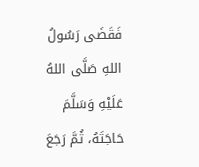فَقَضَى رَسُولُ اللهِ صَلَّى اللهُ عَلَيْهِ وَسَلَّمَ حَاجَتَهُ، ثُمَّ رَجَعَ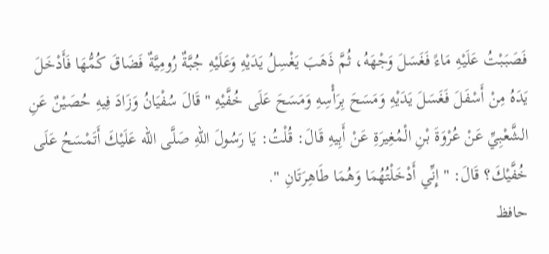فَصَبَبْتُ عَلَيْهِ مَاءً فَغَسَلَ وَجْهَهُ، ثُمَّ ذَهَبَ يَغْسِلُ يَدَيْهِ وَعَلَيْهِ جُبَّةٌ رُومِيَّةٌ فَضَاقَ كُمُّهَا فَأَدْخَلَ يَدَهُ مِنْ أَسْفَلَ فَغَسَلَ يَدَيْهِ وَمَسَحَ بِرَأْسِهِ وَمَسَحَ عَلَى خُفَّيْهِ " قَالَ سُفْيَانُ وَزَادَ فِيهِ حُصَيْنٌ عَنِ الشَّعْبِيِّ عَنْ عُرْوَةَ بْنِ الْمُغِيرَةِ عَنْ أَبِيهِ قَالَ: قُلْتُ: يَا رَسُولَ اللهِ صَلَّى الله عَلَيْكَ أَتَمْسَحُ عَلَى خُفَّيْكَ؟ قَالَ: " إِنِّي أَدْخَلْتُهُمَا وَهُمَا طَاهِرَتَانِ ".
حافظ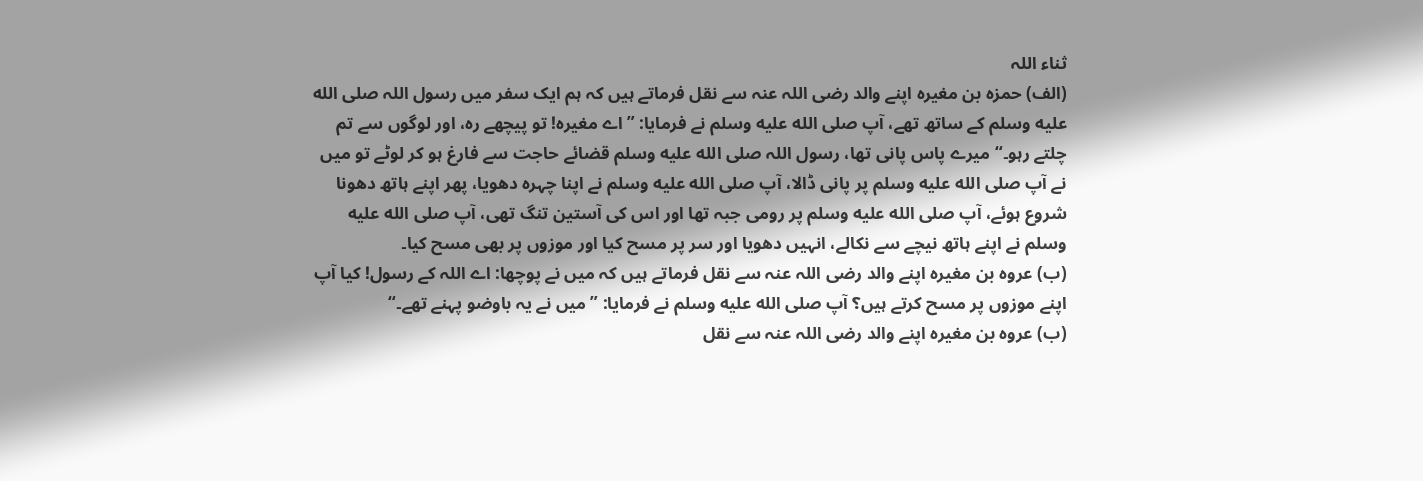ثناء اللہ
(الف) حمزہ بن مغیرہ اپنے والد رضی اللہ عنہ سے نقل فرماتے ہیں کہ ہم ایک سفر میں رسول اللہ صلى الله عليه وسلم کے ساتھ تھے، آپ صلى الله عليه وسلم نے فرمایا: ”اے مغیرہ! تو پیچھے رہ، اور لوگوں سے تم چلتے رہو۔“ میرے پاس پانی تھا، رسول اللہ صلى الله عليه وسلم قضائے حاجت سے فارغ ہو کر لوٹے تو میں نے آپ صلى الله عليه وسلم پر پانی ڈالا، آپ صلى الله عليه وسلم نے اپنا چہرہ دھویا، پھر اپنے ہاتھ دھونا شروع ہوئے، آپ صلى الله عليه وسلم پر رومی جبہ تھا اور اس کی آستین تنگ تھی، آپ صلى الله عليه وسلم نے اپنے ہاتھ نیچے سے نکالے، انہیں دھویا اور سر پر مسح کیا اور موزوں پر بھی مسح کیا۔
(ب) عروہ بن مغیرہ اپنے والد رضی اللہ عنہ سے نقل فرماتے ہیں کہ میں نے پوچھا: اے اللہ کے رسول! کیا آپ اپنے موزوں پر مسح کرتے ہیں؟ آپ صلى الله عليه وسلم نے فرمایا: ”میں نے یہ باوضو پہنے تھے۔“
(ب) عروہ بن مغیرہ اپنے والد رضی اللہ عنہ سے نقل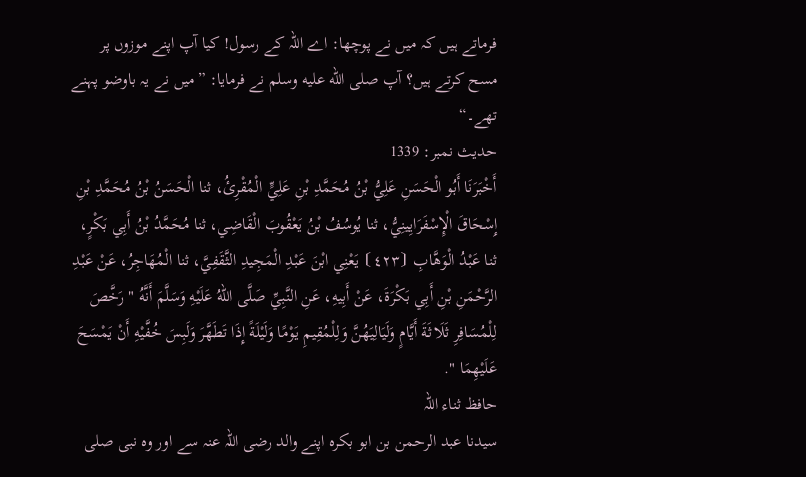فرماتے ہیں کہ میں نے پوچھا: اے اللہ کے رسول! کیا آپ اپنے موزوں پر مسح کرتے ہیں؟ آپ صلى الله عليه وسلم نے فرمایا: ”میں نے یہ باوضو پہنے تھے۔“
حدیث نمبر: 1339
أَخْبَرَنَا أَبُو الْحَسَنِ عَلِيُّ بْنُ مُحَمَّدِ بْنِ عَلِيٍّ الْمُقْرِئُ، ثنا الْحَسَنُ بْنُ مُحَمَّدِ بْنِ إِسْحَاقَ الْإِسْفَرَايِينِيُّ، ثنا يُوسُفُ بْنُ يَعْقُوبَ الْقَاضِي، ثنا مُحَمَّدُ بْنُ أَبِي بَكْرٍ، ثنا عَبْدُ الْوَهَّابِ ⦗٤٢٣⦘ يَعْنِي ابْنَ عَبْدِ الْمَجِيدِ الثَّقَفِيَّ، ثنا الْمُهَاجِرُ، عَنْ عَبْدِ الرَّحْمَنِ بْنِ أَبِي بَكْرَةَ، عَنْ أَبِيهِ، عَنِ النَّبِيِّ صَلَّى اللهُ عَلَيْهِ وَسَلَّمَ أَنَّهُ " رَخَّصَ لِلْمُسَافِرِ ثَلَاثَةَ أَيَّامٍ وَلَيَالِيَهُنَّ وَلِلْمُقِيمِ يَوْمًا وَلَيْلَةً إِذَا تَطَهَّرَ وَلَبِسَ خُفَّيْهِ أَنْ يَمْسَحَ عَلَيْهِمَا ".
حافظ ثناء اللہ
سیدنا عبد الرحمن بن ابو بکرہ اپنے والد رضی اللہ عنہ سے اور وہ نبی صلى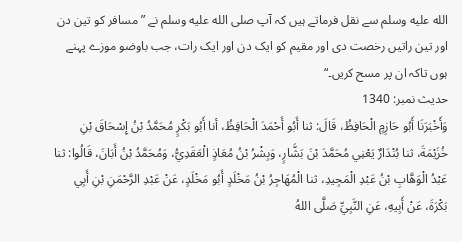الله عليه وسلم سے نقل فرماتے ہیں کہ آپ صلى الله عليه وسلم نے ”مسافر کو تین دن اور تین راتیں رخصت دی اور مقیم کو ایک دن اور ایک رات، جب باوضو موزے پہنے ہوں تاکہ ان پر مسح کریں۔“
حدیث نمبر: 1340
وَأَخْبَرَنَا أَبُو حَازِمٍ الْحَافِظُ، قَالَ: ثنا أَبُو أَحْمَدَ الْحَافِظُ، أنا أَبُو بَكْرٍ مُحَمَّدُ بْنُ إِسْحَاقَ بْنِ خُزَيْمَةَ، ثنا بُنْدَارٌ يَعْنِي مُحَمَّدَ بْنَ بَشَّارٍ، وَبِشْرُ بْنُ مُعَاذٍ الْعَقَدِيُّ، وَمُحَمَّدُ بْنُ أَبَانَ، قَالُوا: ثنا عَبْدُ الْوَهَّابِ بْنُ عَبْدِ الْمَجِيدِ، ثنا الْمُهَاجِرُ بْنُ مَخْلَدٍ أَبُو مَخْلَدٍ، عَنْ عَبْدِ الرَّحْمَنِ بْنِ أَبِي بَكْرَةَ، عَنْ أَبِيهِ، عَنِ النَّبِيِّ صَلَّى اللهُ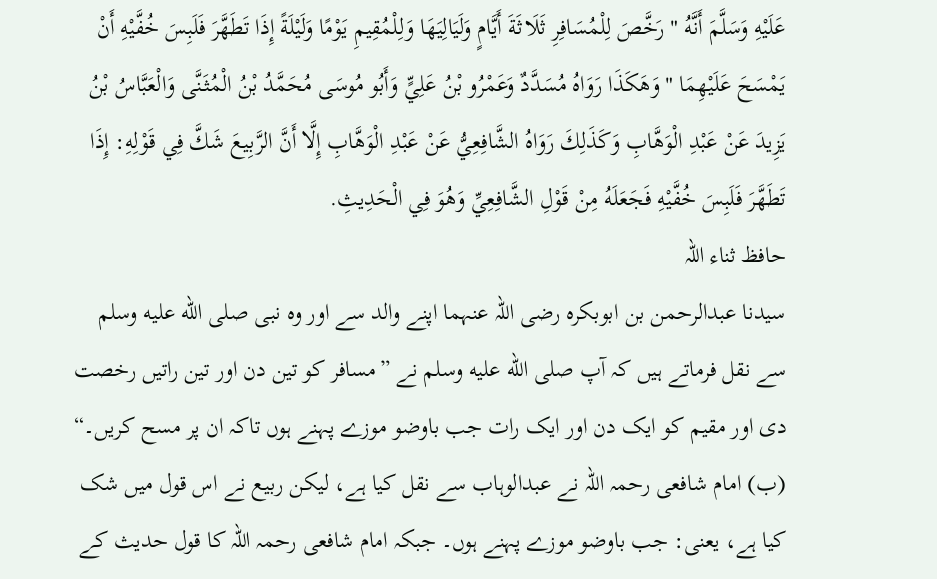عَلَيْهِ وَسَلَّمَ أَنَّهُ " رَخَّصَ لِلْمُسَافِرِ ثَلَاثَةَ أَيَّامٍ وَلَيَالِيَهَا وَلِلْمُقِيمِ يَوْمًا وَلَيْلَةً إِذَا تَطَهَّرَ فَلَبِسَ خُفَّيْهِ أَنْ يَمْسَحَ عَلَيْهِمَا " وَهَكَذَا رَوَاهُ مُسَدَّدٌ وَعَمْرُو بْنُ عَلِيٍّ وَأَبُو مُوسَى مُحَمَّدُ بْنُ الْمُثَنَّى وَالْعَبَّاسُ بْنُ يَزِيدَ عَنْ عَبْدِ الْوَهَّابِ وَكَذَلِكَ رَوَاهُ الشَّافِعِيُّ عَنْ عَبْدِ الْوَهَّابِ إِلَّا أَنَّ الرَّبِيعَ شَكَّ فِي قَوْلِهِ: إِذَا تَطَهَّرَ فَلَبِسَ خُفَّيْهِ فَجَعَلَهُ مِنْ قَوْلِ الشَّافِعِيِّ وَهُوَ فِي الْحَدِيثِ.
حافظ ثناء اللہ
سیدنا عبدالرحمن بن ابوبکرہ رضی اللہ عنہما اپنے والد سے اور وہ نبی صلى الله عليه وسلم سے نقل فرماتے ہیں کہ آپ صلى الله عليه وسلم نے ”مسافر کو تین دن اور تین راتیں رخصت دی اور مقیم کو ایک دن اور ایک رات جب باوضو موزے پہنے ہوں تاکہ ان پر مسح کریں۔“ (ب) امام شافعی رحمہ اللہ نے عبدالوہاب سے نقل کیا ہے، لیکن ربیع نے اس قول میں شک کیا ہے، یعنی: جب باوضو موزے پہنے ہوں۔ جبکہ امام شافعی رحمہ اللہ کا قول حدیث کے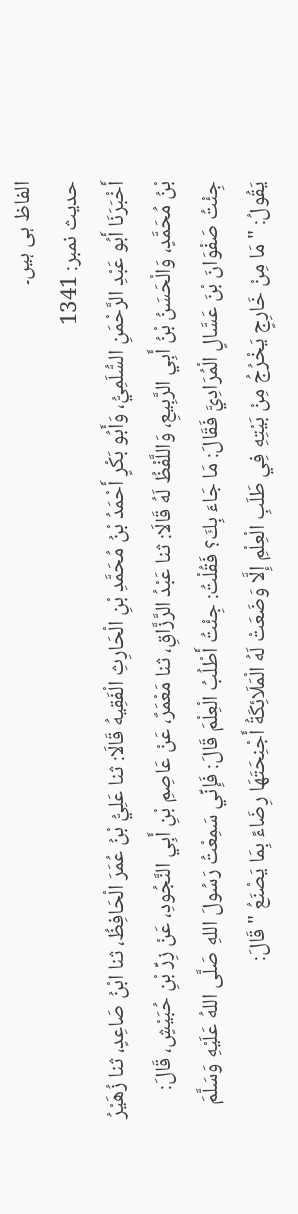الفاظ ہی ہیں۔
حدیث نمبر: 1341
أَخْبَرَنَا أَبُو عَبْدِ الرَّحْمَنِ السُّلَمِيُّ، وَأَبُو بَكْرٍ أَحْمَدُ بْنُ مُحَمَّدِ بْنِ الْحَارِثِ الْفَقِيهُ قَالَا: ثنا عَلِيُّ بْنُ عُمَرَ الْحَافِظُ، ثنا ابْنُ صَاعِدٍ، ثنا زُهَيْرُ بْنُ مُحَمَّدٍ، وَالْحَسَنُ بْنُ أَبِي الرَّبِيعِ، وَاللَّفْظُ لَهُ قَالَا: ثنا عَبْدُ الرَّزَّاقِ، ثنا مَعْمَرٌ، عَنْ عَاصِمِ بْنِ أَبِي النَّجُودِ، عَنْ زِرِّ بْنِ حُبَيْشٍ، قَالَ: جِئْتُ صَفْوَانَ بْنَ عَسَّالٍ الْمُرَادِيَّ فَقَالَ: مَا جَاءَ بِكَ؟ فَقُلْتُ: جِئْتُ أَطْلُبُ الْعِلْمَ قَالَ: فَإِنِّي سَمِعْتُ رَسُولَ اللهِ صَلَّى اللهُ عَلَيْهِ وَسَلَّمَ يَقُولُ: " مَا مِنْ خَارِجٍ يَخْرُجُ مِنْ بَيْتِهِ فِي طَلَبِ الْعِلْمِ إِلَّا وَضَعَتْ لَهُ الْمَلَائِكَةُ أَجْنِحَتَهَا رِضَاءً بِمَا يَصْنَعُ " قَالَ: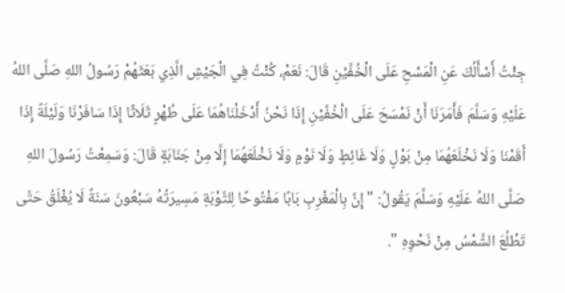جِئْتُ أَسْأَلُكَ عَنِ الْمَسْحِ عَلَى الْخُفَّيْنِ قَالَ: نَعَمْ، كُنْتُ فِي الْجَيْشِ الَّذِي بَعَثَهُمْ رَسُولُ اللهِ صَلَّى اللهُ عَلَيْهِ وَسَلَّمَ فَأَمَرَنَا أَنْ نَمْسَحَ عَلَى الْخُفَّيْنِ إِذَا نَحْنُ أَدْخَلْنَاهُمَا عَلَى طُهْرٍ ثَلَاثًا إِذَا سَافَرْنَا وَلَيْلَةً إِذَا أَقَمْنَا وَلَا نَخْلَعَهُمَا مِنْ بَوْلٍ وَلَا غَائِطٍ وَلَا نَوْمٍ وَلَا نَخْلَعَهُمَا إِلَّا مِنْ جَنَابَةٍ قَالَ: وَسَمِعْتُ رَسُولَ اللهِ صَلَّى اللهُ عَلَيْهِ وَسَلَّمَ يَقُولُ: " إِنَّ بِالْمَغْرِبِ بَابًا مَفْتُوحًا لِلتَّوْبَةِ مَسِيرَتُهُ سَبْعُونَ سَنَةً لَا يُغْلَقُ حَتَّى تَطْلُعَ الشَّمْسُ مِنْ نَحْوِهِ ".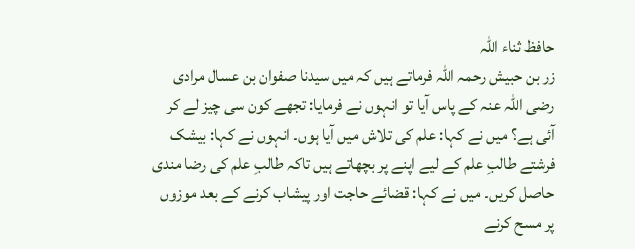حافظ ثناء اللہ
زر بن حبیش رحمہ اللہ فرماتے ہیں کہ میں سیدنا صفوان بن عسال مرادی رضی اللہ عنہ کے پاس آیا تو انہوں نے فرمایا: تجھے کون سی چیز لے کر آئی ہے؟ میں نے کہا: علم کی تلاش میں آیا ہوں۔ انہوں نے کہا: بیشک فرشتے طالبِ علم کے لیے اپنے پر بچھاتے ہیں تاکہ طالبِ علم کی رضا مندی حاصل کریں۔ میں نے کہا: قضائے حاجت اور پیشاب کرنے کے بعد موزوں پر مسح کرنے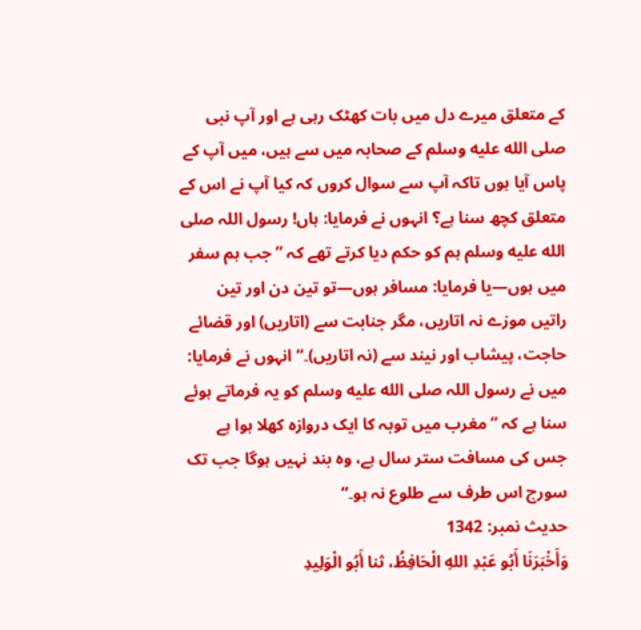کے متعلق میرے دل میں بات کھٹک رہی ہے اور آپ نبی صلى الله عليه وسلم کے صحابہ میں سے ہیں، میں آپ کے پاس آیا ہوں تاکہ آپ سے سوال کروں کہ کیا آپ نے اس کے متعلق کچھ سنا ہے؟ انہوں نے فرمایا: ہاں! رسول اللہ صلى الله عليه وسلم ہم کو حکم دیا کرتے تھے کہ ”جب ہم سفر میں ہوں—یا فرمایا: مسافر ہوں—تو تین دن اور تین راتیں موزے نہ اتاریں، مگر جنابت سے (اتاریں) اور قضائے حاجت، پیشاب اور نیند سے (نہ اتاریں)۔“ انہوں نے فرمایا: میں نے رسول اللہ صلى الله عليه وسلم کو یہ فرماتے ہوئے سنا ہے کہ ”مغرب میں توبہ کا ایک دروازہ کھلا ہوا ہے جس کی مسافت ستر سال ہے، وہ بند نہیں ہوگا جب تک سورج اس طرف سے طلوع نہ ہو۔“
حدیث نمبر: 1342
وَأَخْبَرَنَا أَبُو عَبْدِ اللهِ الْحَافِظُ، ثنا أَبُو الْوَلِيدِ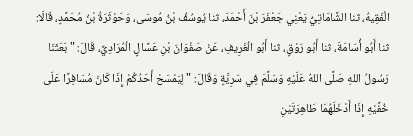الْفَقِيهُ، ثنا الشَّامَاتِيُّ يَعْنِي جَعْفَرَ بْنَ أَحْمَدَ، ثنا يُوسُفُ بْنُ مُوسَى، وَحَوْثَرَةُ بْنُ مُحَمَّدٍ، قَالَا: ثنا أَبُو أُسَامَةَ، ثنا أَبُو رَوْقٍ، ثنا أَبُو الْغَرِيفِ، عَنْ صَفْوَانَ بْنِ عَسَّالٍ الْمُرَادِيِّ، قَالَ: " بَعَثَنَا رَسُولُ اللهِ صَلَّى اللهُ عَلَيْهِ وَسَلَّمَ فِي سَرِيَّةٍ وَقَالَ: " لِيَمْسَحْ أَحَدُكُمْ إِذَا كَانَ مُسَافِرًا عَلَى خُفَّيْهِ إِذَا أَدْخَلَهُمَا طَاهِرَتَيْنِ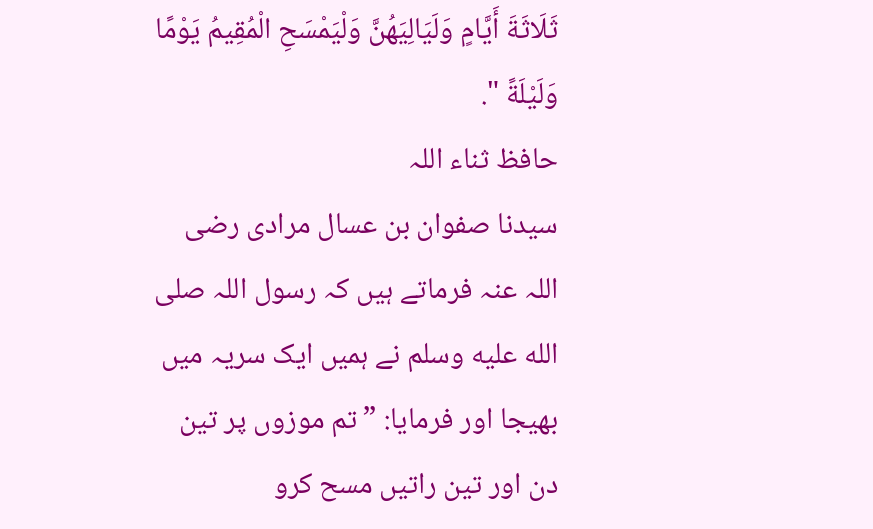ثَلَاثَةَ أَيَّامٍ وَلَيَالِيَهُنَّ وَلْيَمْسَحِ الْمُقِيمُ يَوْمًا وَلَيْلَةً ".
حافظ ثناء اللہ
سیدنا صفوان بن عسال مرادی رضی اللہ عنہ فرماتے ہیں کہ رسول اللہ صلى الله عليه وسلم نے ہمیں ایک سریہ میں بھیجا اور فرمایا: ”تم موزوں پر تین دن اور تین راتیں مسح کرو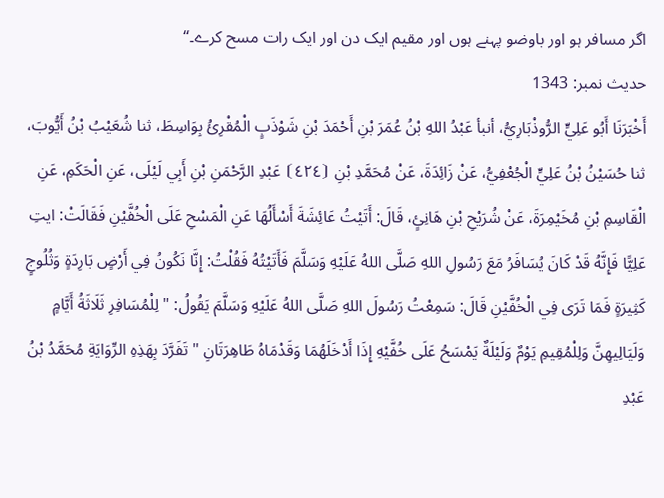اگر مسافر ہو اور باوضو پہنے ہوں اور مقیم ایک دن اور ایک رات مسح کرے۔“
حدیث نمبر: 1343
أَخْبَرَنَا أَبُو عَلِيٍّ الرُّوذْبَارِيُّ، أنبأ عَبْدُ اللهِ بْنُ عُمَرَ بْنِ أَحْمَدَ بْنِ شَوْذَبٍ الْمُقْرِئُ بِوَاسِطَ، ثنا شُعَيْبُ بْنُ أَيُّوبَ، ثنا حُسَيْنُ بْنُ عَلِيٍّ الْجُعْفِيُّ، عَنْ زَائِدَةَ، عَنْ مُحَمَّدِ بْنِ ⦗٤٢٤⦘ عَبْدِ الرَّحْمَنِ بْنِ أَبِي لَيْلَى، عَنِ الْحَكَمِ، عَنِ الْقَاسِمِ بْنِ مُخَيْمِرَةَ، عَنْ شُرَيْحِ بْنِ هَانِئٍ، قَالَ: أَتَيْتُ عَائِشَةَ أَسْأَلُهَا عَنِ الْمَسْحِ عَلَى الْخُفَّيْنِ فَقَالَتْ: ايتِ عَلِيًّا فَإِنَّهُ قَدْ كَانَ يُسَافَرُ مَعَ رَسُولِ اللهِ صَلَّى اللهُ عَلَيْهِ وَسَلَّمَ فَأَتَيْتُهُ فَقُلْتُ: إِنَّا نَكُونُ فِي أَرْضٍ بَارِدَةٍ وَثُلُوجٍ كَثِيرَةٍ فَمَا تَرَى فِي الْخُفَّيْنِ قَالَ: سَمِعْتُ رَسُولَ اللهِ صَلَّى اللهُ عَلَيْهِ وَسَلَّمَ يَقُولُ: " لِلْمُسَافِرِ ثَلَاثَةُ أَيَّامٍ وَلَيَالِيهِنَّ وَلِلْمُقِيمِ يَوْمٌ وَلَيْلَةٌ يَمْسَحُ عَلَى خُفَّيْهِ إِذَا أَدْخَلَهُمَا وَقَدْمَاهُ طَاهِرَتَانِ " تَفَرَّدَ بِهَذِهِ الرِّوَايَةِ مُحَمَّدُ بْنُ عَبْدِ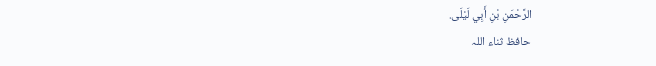الرَّحْمَنِ بْنِ أَبِي لَيْلَى.
حافظ ثناء اللہ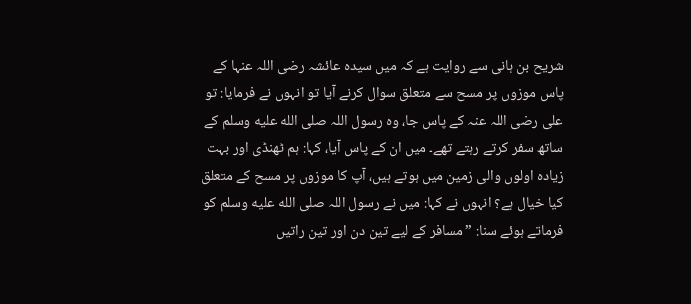شریح بن ہانی سے روایت ہے کہ میں سیدہ عائشہ رضی اللہ عنہا کے پاس موزوں پر مسح سے متعلق سوال کرنے آیا تو انہوں نے فرمایا: تو علی رضی اللہ عنہ کے پاس جا، وہ رسول اللہ صلى الله عليه وسلم کے ساتھ سفر کرتے رہتے تھے۔ میں ان کے پاس آیا، کہا: ہم ٹھنڈی اور بہت زیادہ اولوں والی زمین میں ہوتے ہیں، آپ کا موزوں پر مسح کے متعلق کیا خیال ہے؟ انہوں نے کہا: میں نے رسول اللہ صلى الله عليه وسلم کو فرماتے ہوئے سنا: ”مسافر کے لیے تین دن اور تین راتیں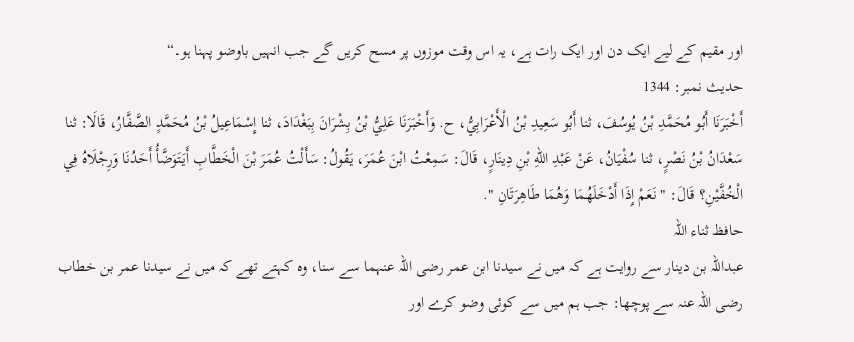اور مقیم کے لیے ایک دن اور ایک رات ہے، یہ اس وقت موزوں پر مسح کریں گے جب انہیں باوضو پہنا ہو۔“
حدیث نمبر: 1344
أَخْبَرَنَا أَبُو مُحَمَّدِ بْنُ يُوسُفَ، ثنا أَبُو سَعِيدِ بْنُ الْأَعْرَابِيُّ، ح. وَأَخْبَرَنَا عَلِيُّ بْنُ بِشْرَانَ بِبَغْدَادَ، ثنا إِسْمَاعِيلُ بْنُ مُحَمَّدٍ الصَّفَّارُ، قَالَا: ثنا سَعْدَانُ بْنُ نَصْرٍ، ثنا سُفْيَانُ، عَنْ عَبْدِ اللهِ بْنِ دِينَارٍ، قَالَ: سَمِعْتُ ابْنَ عُمَرَ، يَقُولُ: سَأَلْتُ عُمَرَ بْنَ الْخَطَّابِ أَيَتَوَضَّأُ أَحَدُنَا وَرِجْلَاهُ فِي الْخُفَّيْنِ؟ قَالَ: " نَعَمْ إِذَا أَدْخَلَهُمَا وَهُمَا طَاهِرَتَانِ ".
حافظ ثناء اللہ
عبداللہ بن دینار سے روایت ہے کہ میں نے سیدنا ابن عمر رضی اللہ عنہما سے سنا، وہ کہتے تھے کہ میں نے سیدنا عمر بن خطاب رضی اللہ عنہ سے پوچھا: جب ہم میں سے کوئی وضو کرے اور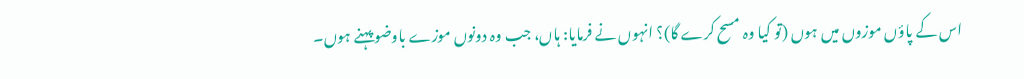اس کے پاؤں موزوں میں ہوں (تو کیا وہ مسح کرے گا)؟ انہوں نے فرمایا: ہاں، جب وہ دونوں موزے باوضو پہنے ہوں۔